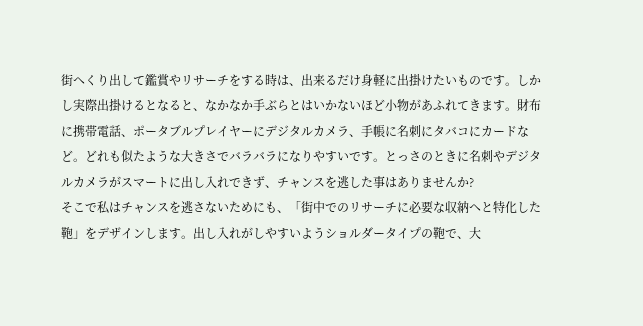街へくり出して鑑賞やリサーチをする時は、出来るだけ身軽に出掛けたいものです。しかし実際出掛けるとなると、なかなか手ぶらとはいかないほど小物があふれてきます。財布に携帯電話、ポータブルプレイヤーにデジタルカメラ、手帳に名刺にタバコにカードなど。どれも似たような大きさでバラバラになりやすいです。とっさのときに名刺やデジタルカメラがスマートに出し入れできず、チャンスを逃した事はありませんか?
そこで私はチャンスを逃さないためにも、「街中でのリサーチに必要な収納へと特化した鞄」をデザインします。出し入れがしやすいようショルダータイプの鞄で、大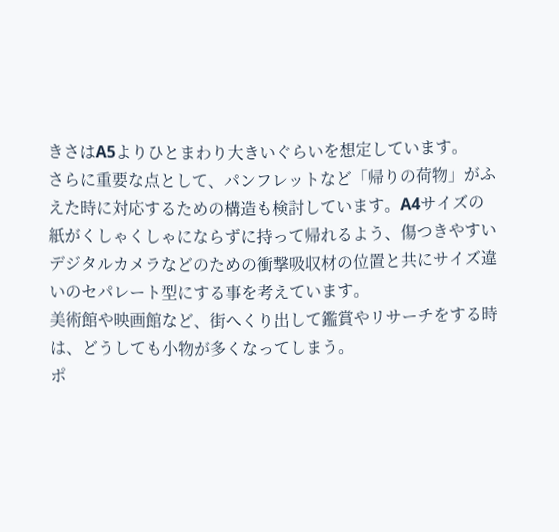きさはA5よりひとまわり大きいぐらいを想定しています。
さらに重要な点として、パンフレットなど「帰りの荷物」がふえた時に対応するための構造も検討しています。A4サイズの紙がくしゃくしゃにならずに持って帰れるよう、傷つきやすいデジタルカメラなどのための衝撃吸収材の位置と共にサイズ違いのセパレート型にする事を考えています。
美術館や映画館など、街へくり出して鑑賞やリサーチをする時は、どうしても小物が多くなってしまう。
ポ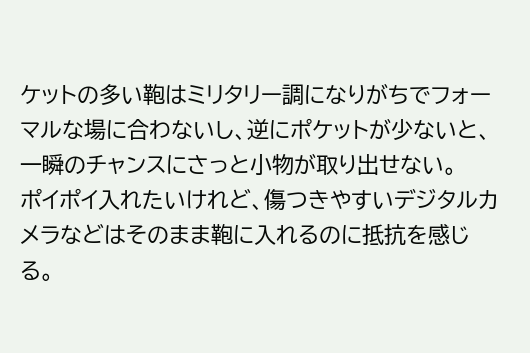ケットの多い鞄はミリタリー調になりがちでフォーマルな場に合わないし、逆にポケットが少ないと、一瞬のチャンスにさっと小物が取り出せない。
ポイポイ入れたいけれど、傷つきやすいデジタルカメラなどはそのまま鞄に入れるのに抵抗を感じる。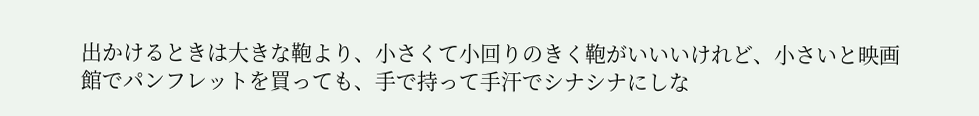出かけるときは大きな鞄より、小さくて小回りのきく鞄がいいいけれど、小さいと映画館でパンフレットを買っても、手で持って手汗でシナシナにしな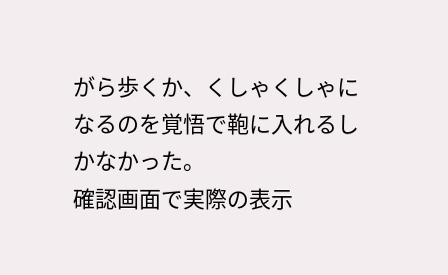がら歩くか、くしゃくしゃになるのを覚悟で鞄に入れるしかなかった。
確認画面で実際の表示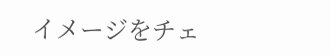イメージをチェ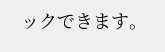ックできます。